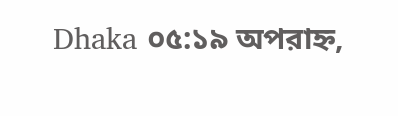Dhaka ০৫:১৯ অপরাহ্ন,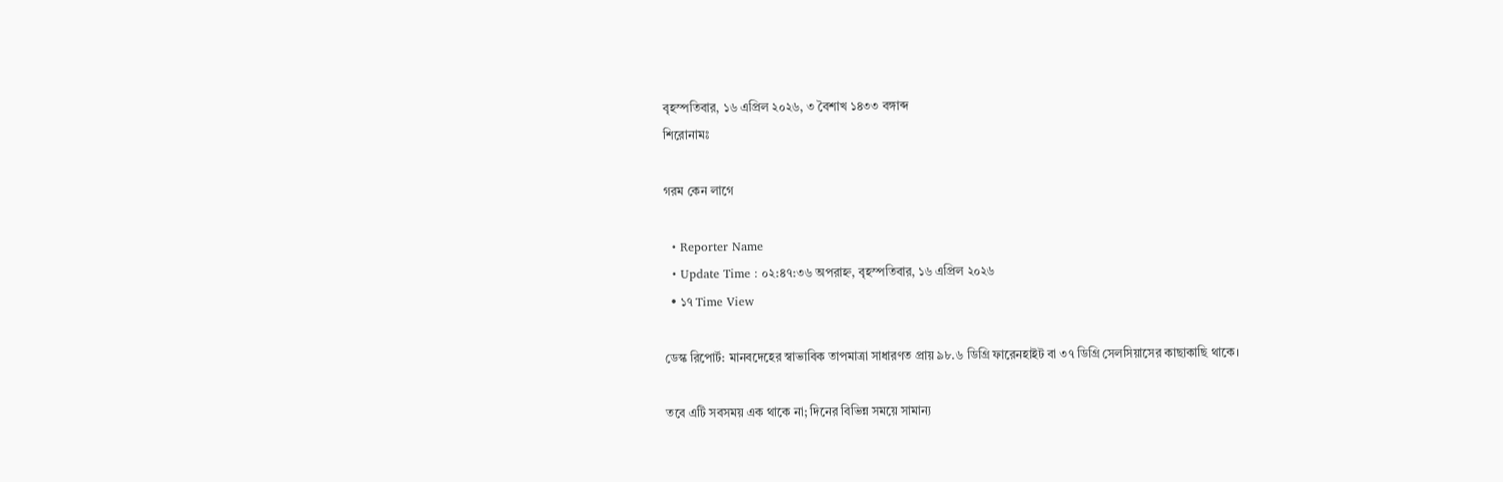বৃহস্পতিবার, ১৬ এপ্রিল ২০২৬, ৩ বৈশাখ ১৪৩৩ বঙ্গাব্দ
শিরোনামঃ

গরম কেন লাগে

  • Reporter Name
  • Update Time : ০২:৪৭:৩৬ অপরাহ্ন, বৃহস্পতিবার, ১৬ এপ্রিল ২০২৬
  • ১৭ Time View

ডেস্ক রিপোর্ট: মানবদেহের স্বাভাবিক তাপমাত্রা সাধারণত প্রায় ৯৮.৬ ডিগ্রি ফারেনহাইট বা ৩৭ ডিগ্রি সেলসিয়াসের কাছাকাছি থাকে।

তবে এটি সবসময় এক থাকে না; দিনের বিভিন্ন সময়ে সামান্য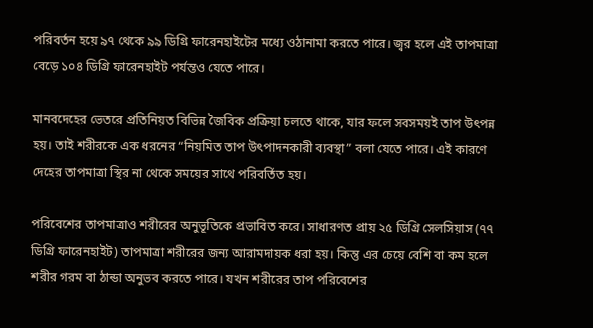পরিবর্তন হয়ে ৯৭ থেকে ৯৯ ডিগ্রি ফারেনহাইটের মধ্যে ওঠানামা করতে পারে। জ্বর হলে এই তাপমাত্রা বেড়ে ১০৪ ডিগ্রি ফারেনহাইট পর্যন্তও যেতে পারে।

মানবদেহের ভেতরে প্রতিনিয়ত বিভিন্ন জৈবিক প্রক্রিয়া চলতে থাকে, যার ফলে সবসময়ই তাপ উৎপন্ন হয়। তাই শরীরকে এক ধরনের “নিয়মিত তাপ উৎপাদনকারী ব্যবস্থা” বলা যেতে পারে। এই কারণে দেহের তাপমাত্রা স্থির না থেকে সময়ের সাথে পরিবর্তিত হয়।

পরিবেশের তাপমাত্রাও শরীরের অনুভূতিকে প্রভাবিত করে। সাধারণত প্রায় ২৫ ডিগ্রি সেলসিয়াস (৭৭ ডিগ্রি ফারেনহাইট) তাপমাত্রা শরীরের জন্য আরামদায়ক ধরা হয়। কিন্তু এর চেয়ে বেশি বা কম হলে শরীর গরম বা ঠান্ডা অনুভব করতে পারে। যখন শরীরের তাপ পরিবেশের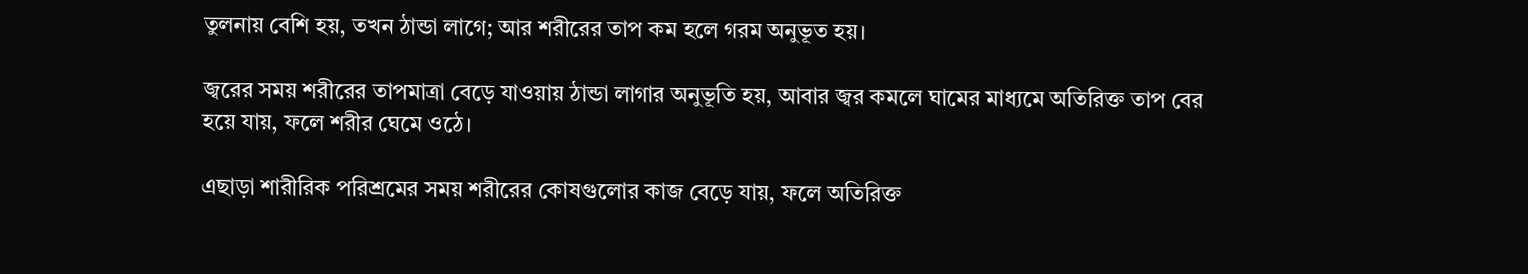তুলনায় বেশি হয়, তখন ঠান্ডা লাগে; আর শরীরের তাপ কম হলে গরম অনুভূত হয়।

জ্বরের সময় শরীরের তাপমাত্রা বেড়ে যাওয়ায় ঠান্ডা লাগার অনুভূতি হয়, আবার জ্বর কমলে ঘামের মাধ্যমে অতিরিক্ত তাপ বের হয়ে যায়, ফলে শরীর ঘেমে ওঠে।

এছাড়া শারীরিক পরিশ্রমের সময় শরীরের কোষগুলোর কাজ বেড়ে যায়, ফলে অতিরিক্ত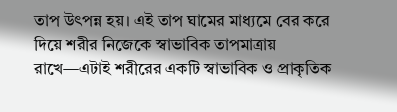তাপ উৎপন্ন হয়। এই তাপ ঘামের মাধ্যমে বের করে দিয়ে শরীর নিজেকে স্বাভাবিক তাপমাত্রায় রাখে—এটাই শরীরের একটি স্বাভাবিক ও প্রাকৃতিক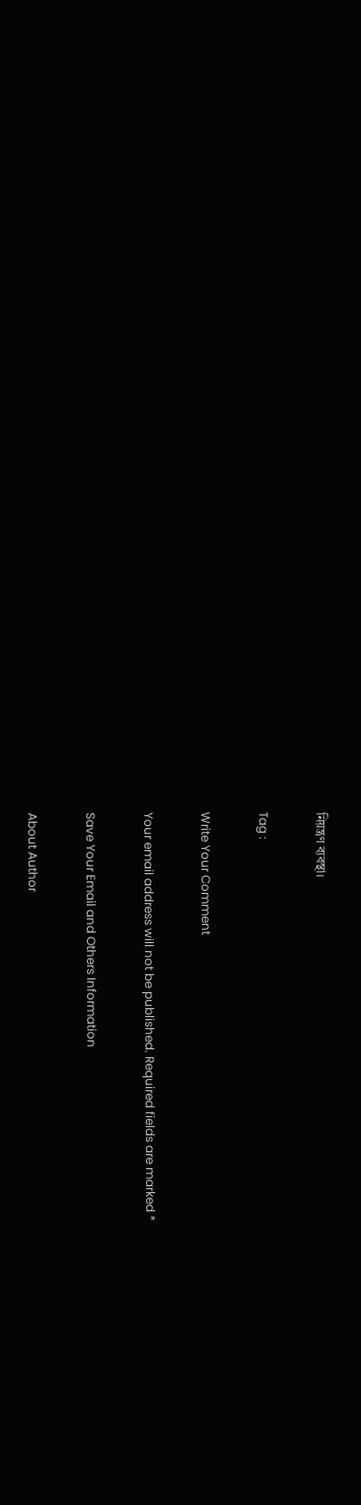নিয়ন্ত্রণ ব্যবস্থা।

Tag :

Write Your Comment

Your email address will not be published. Required fields are marked *

Save Your Email and Others Information

About Author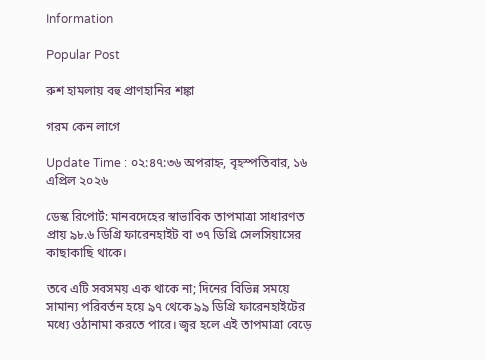Information

Popular Post

রুশ হামলায় বহু প্রাণহানির শঙ্কা

গরম কেন লাগে

Update Time : ০২:৪৭:৩৬ অপরাহ্ন, বৃহস্পতিবার, ১৬ এপ্রিল ২০২৬

ডেস্ক রিপোর্ট: মানবদেহের স্বাভাবিক তাপমাত্রা সাধারণত প্রায় ৯৮.৬ ডিগ্রি ফারেনহাইট বা ৩৭ ডিগ্রি সেলসিয়াসের কাছাকাছি থাকে।

তবে এটি সবসময় এক থাকে না; দিনের বিভিন্ন সময়ে সামান্য পরিবর্তন হয়ে ৯৭ থেকে ৯৯ ডিগ্রি ফারেনহাইটের মধ্যে ওঠানামা করতে পারে। জ্বর হলে এই তাপমাত্রা বেড়ে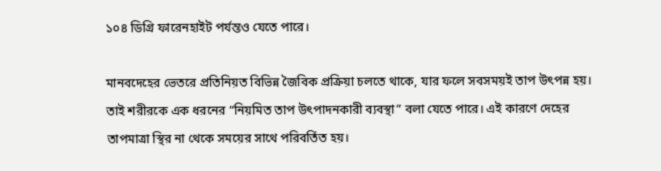১০৪ ডিগ্রি ফারেনহাইট পর্যন্তও যেতে পারে।

মানবদেহের ভেতরে প্রতিনিয়ত বিভিন্ন জৈবিক প্রক্রিয়া চলতে থাকে, যার ফলে সবসময়ই তাপ উৎপন্ন হয়। তাই শরীরকে এক ধরনের “নিয়মিত তাপ উৎপাদনকারী ব্যবস্থা” বলা যেতে পারে। এই কারণে দেহের তাপমাত্রা স্থির না থেকে সময়ের সাথে পরিবর্তিত হয়।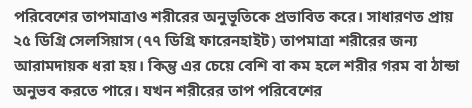পরিবেশের তাপমাত্রাও শরীরের অনুভূতিকে প্রভাবিত করে। সাধারণত প্রায় ২৫ ডিগ্রি সেলসিয়াস (৭৭ ডিগ্রি ফারেনহাইট) তাপমাত্রা শরীরের জন্য আরামদায়ক ধরা হয়। কিন্তু এর চেয়ে বেশি বা কম হলে শরীর গরম বা ঠান্ডা অনুভব করতে পারে। যখন শরীরের তাপ পরিবেশের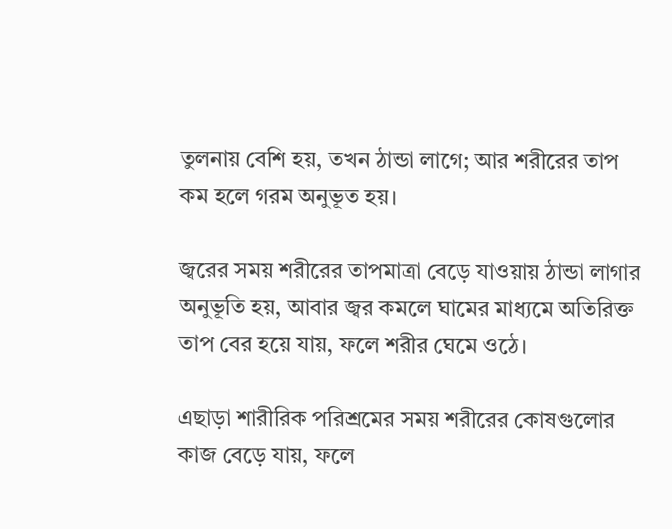তুলনায় বেশি হয়, তখন ঠান্ডা লাগে; আর শরীরের তাপ কম হলে গরম অনুভূত হয়।

জ্বরের সময় শরীরের তাপমাত্রা বেড়ে যাওয়ায় ঠান্ডা লাগার অনুভূতি হয়, আবার জ্বর কমলে ঘামের মাধ্যমে অতিরিক্ত তাপ বের হয়ে যায়, ফলে শরীর ঘেমে ওঠে।

এছাড়া শারীরিক পরিশ্রমের সময় শরীরের কোষগুলোর কাজ বেড়ে যায়, ফলে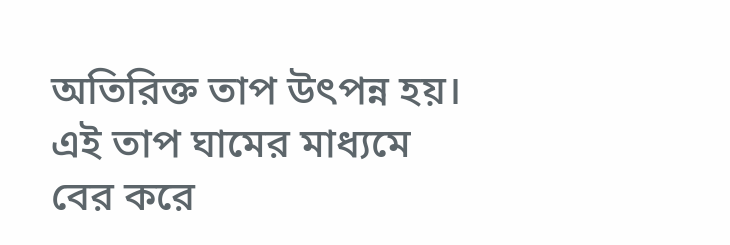অতিরিক্ত তাপ উৎপন্ন হয়। এই তাপ ঘামের মাধ্যমে বের করে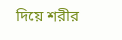দিয়ে শরীর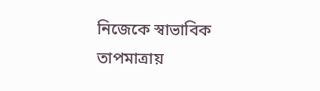নিজেকে স্বাভাবিক তাপমাত্রায়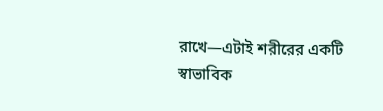রাখে—এটাই শরীরের একটি স্বাভাবিক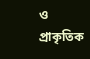ও প্রাকৃতিক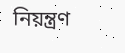নিয়ন্ত্রণ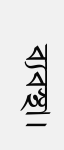ব্যবস্থা।